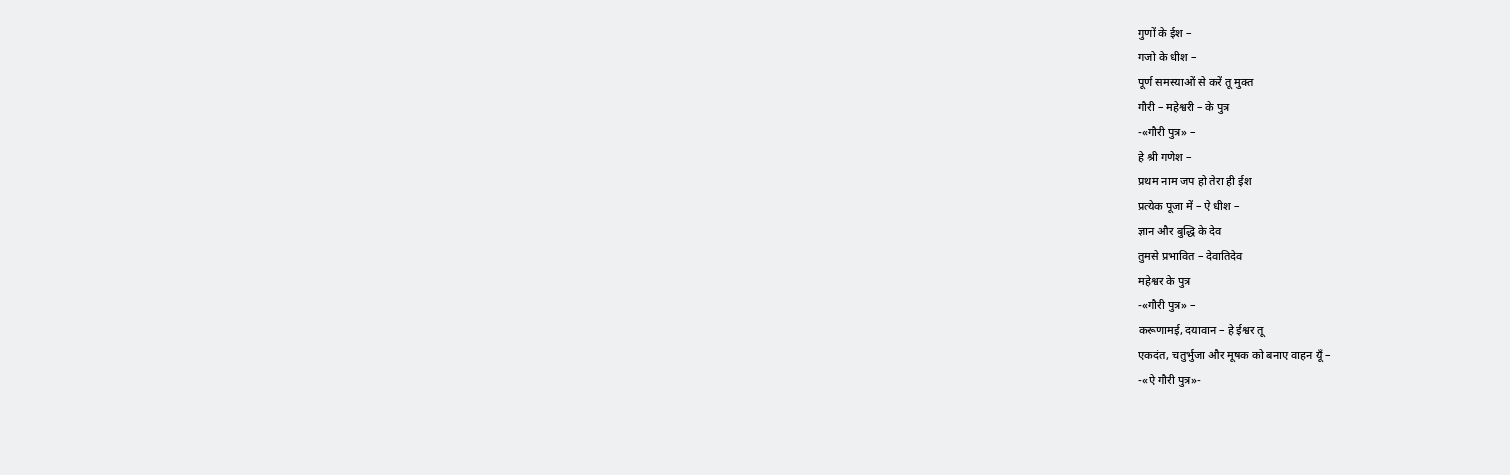गुणों के ईश –
गजो के धीश –
पूर्ण समस्याओं से करें तू मुक्त
गौरी – महेश्वरी – के पुत्र
-«गौरी पुत्र» –
हे श्री गणेश –
प्रथम नाम जप हो तेरा ही ईश
प्रत्येक पूजा में – ऐ धीश –
ज्ञान और बुद्धि के देव
तुमसे प्रभावित – देवातिदेव
महेश्वर के पुत्र
-«गौरी पुत्र» –
करूणामई, दयावान – हे ईश्वर तू
एकदंत, चतुर्भुजा और मूषक को बनाए वाहन यूँ –
-«ऐ गौरी पुत्र»-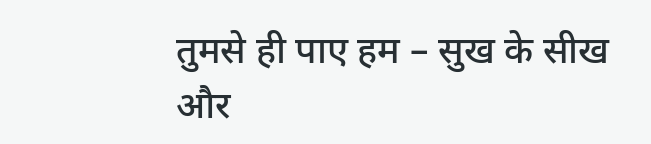तुमसे ही पाए हम – सुख के सीख
और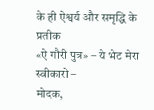के ही ऐश्वर्य और समृद्धि के प्रतीक
«ऐ गौरी पुत्र» – ये भेट मेरा स्वीकारो –
मोदक,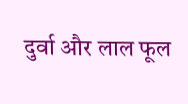दुर्वा और लाल फूल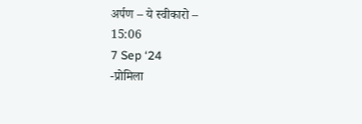अर्पण – ये स्वीकारो –
15:06
7 Sep ‘24
-प्रोमिला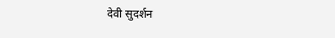देवी सुदर्शन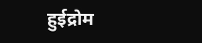हुईद्रोम